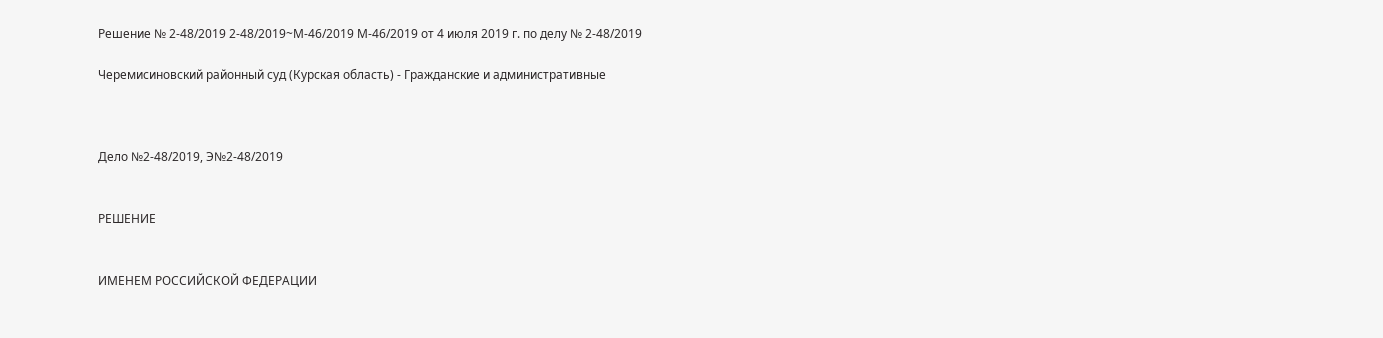Решение № 2-48/2019 2-48/2019~М-46/2019 М-46/2019 от 4 июля 2019 г. по делу № 2-48/2019

Черемисиновский районный суд (Курская область) - Гражданские и административные



Дело №2-48/2019, Э№2-48/2019


РЕШЕНИЕ


ИМЕНЕМ РОССИЙСКОЙ ФЕДЕРАЦИИ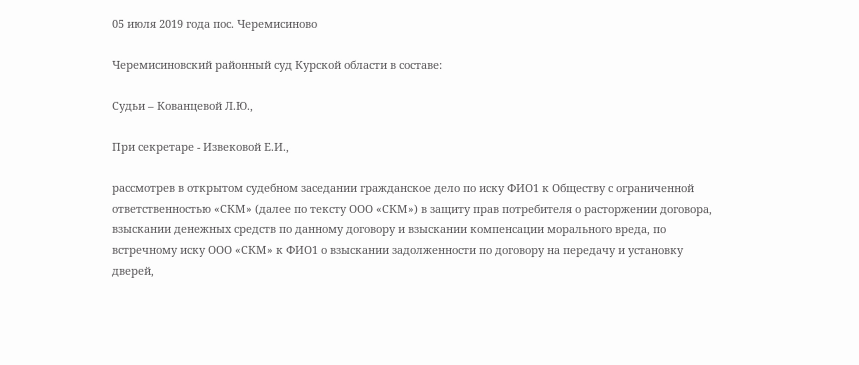05 июля 2019 года пос. Черемисиново

Черемисиновский районный суд Курской области в составе:

Судьи – Кованцевой Л.Ю.,

При секретаре - Извековой Е.И.,

рассмотрев в открытом судебном заседании гражданское дело по иску ФИО1 к Обществу с ограниченной ответственностью «СКМ» (далее по тексту ООО «СКМ») в защиту прав потребителя о расторжении договора, взыскании денежных средств по данному договору и взыскании компенсации морального вреда, по встречному иску ООО «СКМ» к ФИО1 о взыскании задолженности по договору на передачу и установку дверей,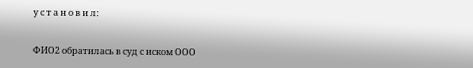у с т а н о в и л:


ФИО2 обратилась в суд с иском ООО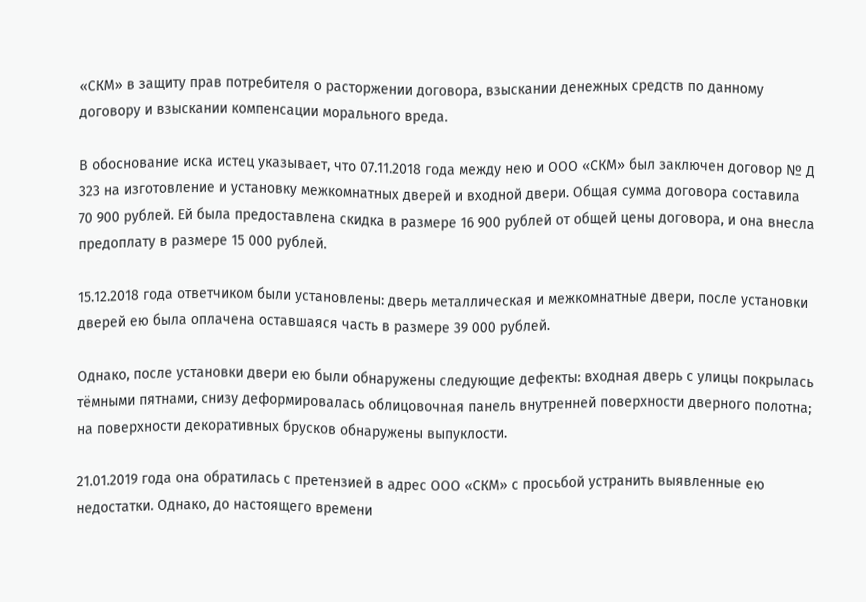«СКМ» в защиту прав потребителя о расторжении договора, взыскании денежных средств по данному договору и взыскании компенсации морального вреда.

В обоснование иска истец указывает, что 07.11.2018 года между нею и ООО «СКМ» был заключен договор № Д 323 на изготовление и установку межкомнатных дверей и входной двери. Общая сумма договора составила 70 900 рублей. Ей была предоставлена скидка в размере 16 900 рублей от общей цены договора, и она внесла предоплату в размере 15 000 рублей.

15.12.2018 года ответчиком были установлены: дверь металлическая и межкомнатные двери, после установки дверей ею была оплачена оставшаяся часть в размере 39 000 рублей.

Однако, после установки двери ею были обнаружены следующие дефекты: входная дверь с улицы покрылась тёмными пятнами, снизу деформировалась облицовочная панель внутренней поверхности дверного полотна; на поверхности декоративных брусков обнаружены выпуклости.

21.01.2019 года она обратилась с претензией в адрес ООО «СКМ» с просьбой устранить выявленные ею недостатки. Однако, до настоящего времени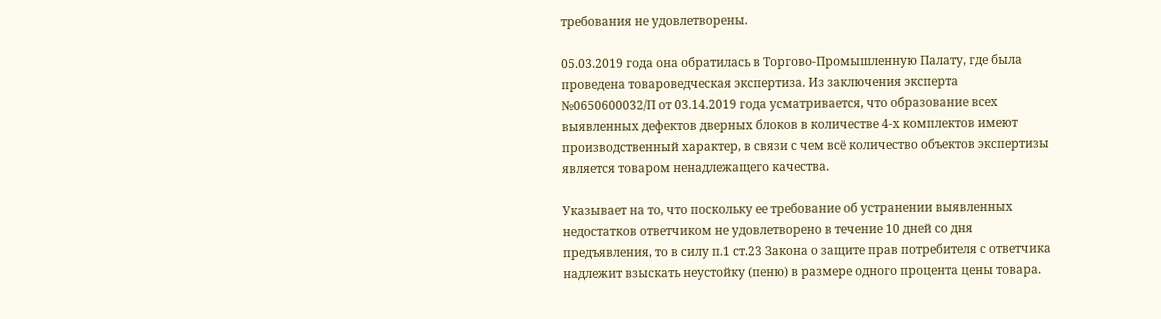требования не удовлетворены.

05.03.2019 года она обратилась в Торгово-Промышленную Палату, где была проведена товароведческая экспертиза. Из заключения эксперта №0650600032/П от 03.14.2019 года усматривается, что образование всех выявленных дефектов дверных блоков в количестве 4-х комплектов имеют производственный характер, в связи с чем всё количество объектов экспертизы является товаром ненадлежащего качества.

Указывает на то, что поскольку ее требование об устранении выявленных недостатков ответчиком не удовлетворено в течение 10 дней со дня предъявления, то в силу п.1 ст.23 Закона о защите прав потребителя с ответчика надлежит взыскать неустойку (пеню) в размере одного процента цены товара.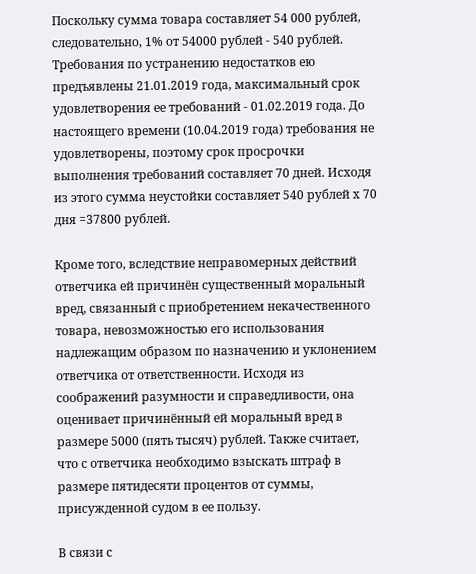Поскольку сумма товара составляет 54 000 рублей, следовательно, 1% от 54000 рублей - 540 рублей. Требования по устранению недостатков ею предъявлены 21.01.2019 года, максимальный срок удовлетворения ее требований - 01.02.2019 года. До настоящего времени (10.04.2019 года) требования не удовлетворены, поэтому срок просрочки выполнения требований составляет 70 дней. Исходя из этого сумма неустойки составляет 540 рублей х 70 дня =37800 рублей.

Кроме того, вследствие неправомерных действий ответчика ей причинён существенный моральный вред, связанный с приобретением некачественного товара, невозможностью его использования надлежащим образом по назначению и уклонением ответчика от ответственности. Исходя из соображений разумности и справедливости, она оценивает причинённый ей моральный вред в размере 5000 (пять тысяч) рублей. Также считает, что с ответчика необходимо взыскать штраф в размере пятидесяти процентов от суммы, присужденной судом в ее пользу.

В связи с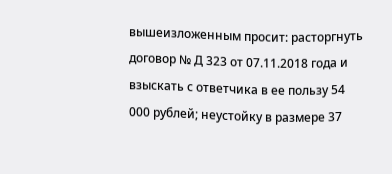вышеизложенным просит: расторгнуть договор № Д 323 от 07.11.2018 года и взыскать с ответчика в ее пользу 54 000 рублей; неустойку в размере 37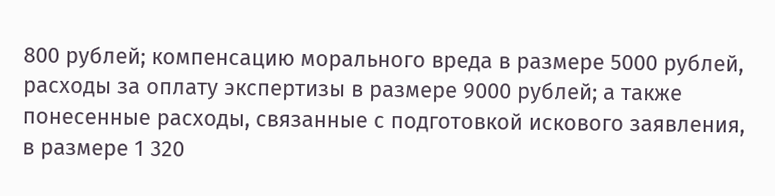800 рублей; компенсацию морального вреда в размере 5000 рублей, расходы за оплату экспертизы в размере 9000 рублей; а также понесенные расходы, связанные с подготовкой искового заявления, в размере 1 320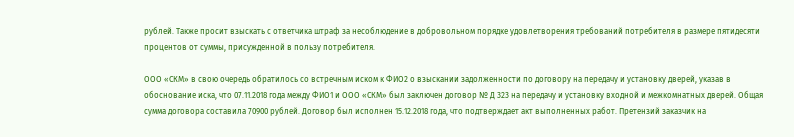рублей. Также просит взыскать с ответчика штраф за несоблюдение в добровольном порядке удовлетворения требований потребителя в размере пятидесяти процентов от суммы, присужденной в пользу потребителя.

ООО «СКМ» в свою очередь обратилось со встречным иском к ФИО2 о взыскании задолженности по договору на передачу и установку дверей, указав в обоснование иска, что 07.11.2018 года между ФИО1 и ООО «СКМ» был заключен договор № Д 323 на передачу и установку входной и межкомнатных дверей. Общая сумма договора составила 70900 рублей. Договор был исполнен 15.12.2018 года, что подтверждает акт выполненных работ. Претензий заказчик на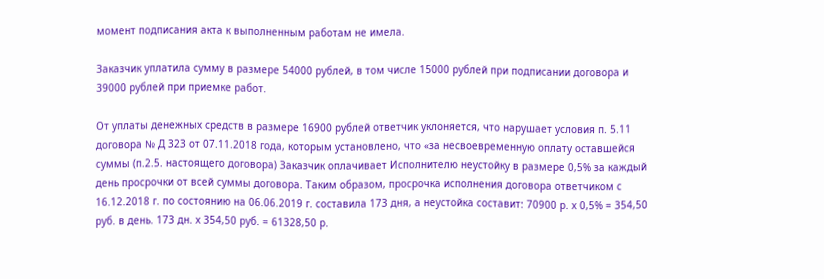момент подписания акта к выполненным работам не имела.

Заказчик уплатила сумму в размере 54000 рублей, в том числе 15000 рублей при подписании договора и 39000 рублей при приемке работ.

От уплаты денежных средств в размере 16900 рублей ответчик уклоняется, что нарушает условия п. 5.11 договора № Д 323 от 07.11.2018 года, которым установлено, что «за несвоевременную оплату оставшейся суммы (п.2.5. настоящего договора) Заказчик оплачивает Исполнителю неустойку в размере 0,5% за каждый день просрочки от всей суммы договора. Таким образом, просрочка исполнения договора ответчиком с 16.12.2018 г. по состоянию на 06.06.2019 г. составила 173 дня, а неустойка составит: 70900 р. х 0,5% = 354,50 руб. в день. 173 дн. х 354,50 руб. = 61328,50 р.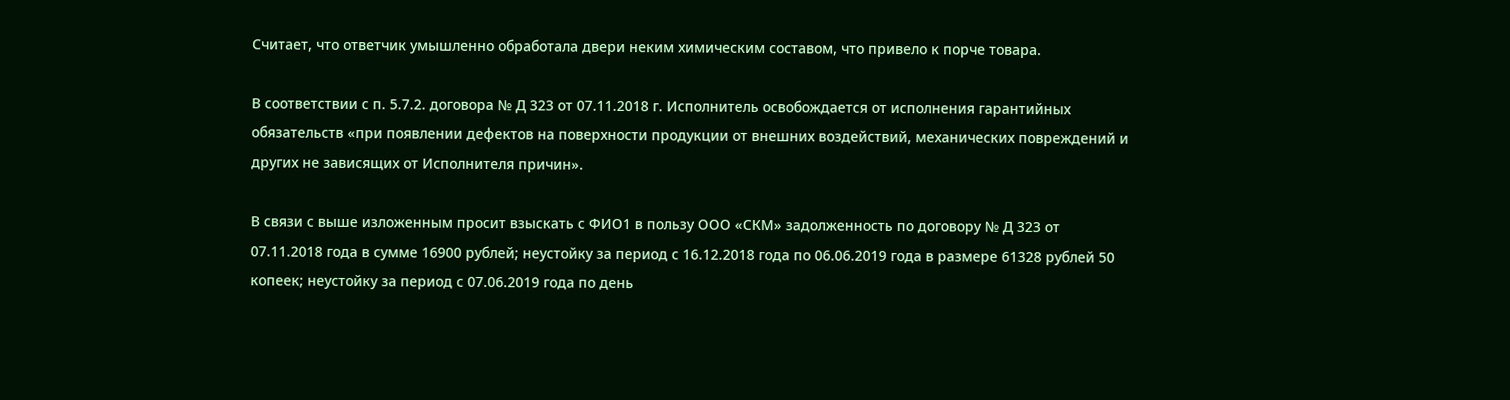Считает, что ответчик умышленно обработала двери неким химическим составом, что привело к порче товара.

В соответствии с п. 5.7.2. договора № Д 323 от 07.11.2018 г. Исполнитель освобождается от исполнения гарантийных обязательств «при появлении дефектов на поверхности продукции от внешних воздействий, механических повреждений и других не зависящих от Исполнителя причин».

В связи с выше изложенным просит взыскать с ФИО1 в пользу ООО «СКМ» задолженность по договору № Д 323 от 07.11.2018 года в сумме 16900 рублей; неустойку за период с 16.12.2018 года по 06.06.2019 года в размере 61328 рублей 50 копеек; неустойку за период с 07.06.2019 года по день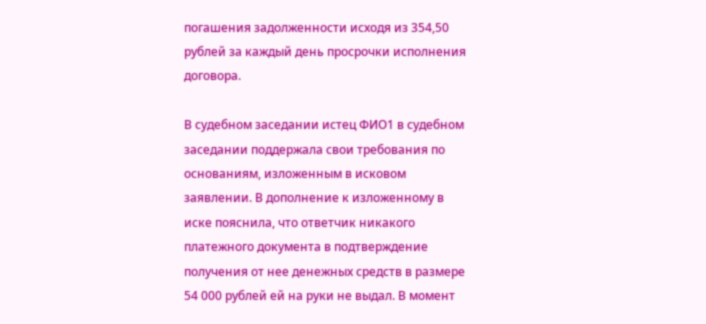погашения задолженности исходя из 354,50 рублей за каждый день просрочки исполнения договора.

В судебном заседании истец ФИО1 в судебном заседании поддержала свои требования по основаниям, изложенным в исковом заявлении. В дополнение к изложенному в иске пояснила, что ответчик никакого платежного документа в подтверждение получения от нее денежных средств в размере 54 000 рублей ей на руки не выдал. В момент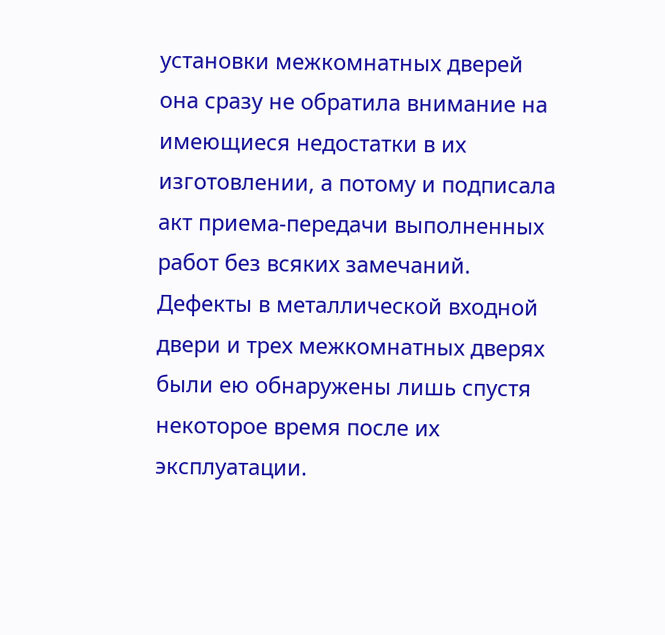установки межкомнатных дверей она сразу не обратила внимание на имеющиеся недостатки в их изготовлении, а потому и подписала акт приема-передачи выполненных работ без всяких замечаний. Дефекты в металлической входной двери и трех межкомнатных дверях были ею обнаружены лишь спустя некоторое время после их эксплуатации.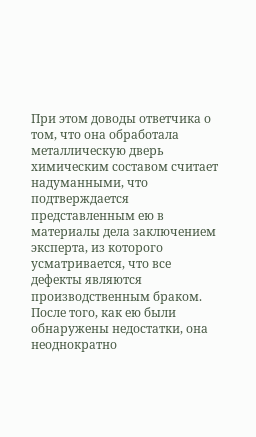При этом доводы ответчика о том, что она обработала металлическую дверь химическим составом считает надуманными, что подтверждается представленным ею в материалы дела заключением эксперта, из которого усматривается, что все дефекты являются производственным браком. После того, как ею были обнаружены недостатки, она неоднократно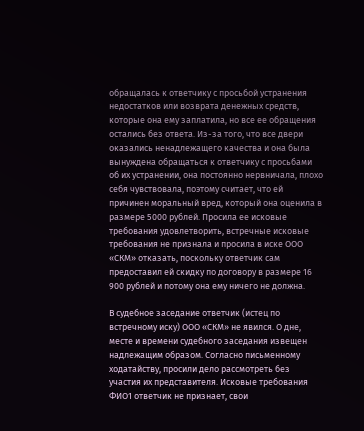обращалась к ответчику с просьбой устранения недостатков или возврата денежных средств, которые она ему заплатила, но все ее обращения остались без ответа. Из-за того, что все двери оказались ненадлежащего качества и она была вынуждена обращаться к ответчику с просьбами об их устранении, она постоянно нервничала, плохо себя чувствовала, поэтому считает, что ей причинен моральный вред, который она оценила в размере 5000 рублей. Просила ее исковые требования удовлетворить, встречные исковые требования не признала и просила в иске ООО «СКМ» отказать, поскольку ответчик сам предоставил ей скидку по договору в размере 16 900 рублей и потому она ему ничего не должна.

В судебное заседание ответчик (истец по встречному иску) ООО «СКМ» не явился. О дне, месте и времени судебного заседания извещен надлежащим образом. Согласно письменному ходатайству, просили дело рассмотреть без участия их представителя. Исковые требования ФИО1 ответчик не признает, свои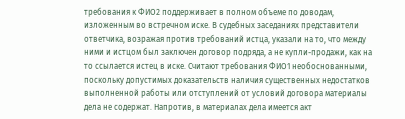требования к ФИО2 поддерживает в полном объеме по доводам, изложенным во встречном иске. В судебных заседаниях представители ответчика, возражая против требований истца, указали на то, что между ними и истцом был заключен договор подряда, а не купли-продажи, как на то ссылается истец в иске. Считают требования ФИО1 необоснованными, поскольку допустимых доказательств наличия существенных недостатков выполненной работы или отступлений от условий договора материалы дела не содержат. Напротив, в материалах дела имеется акт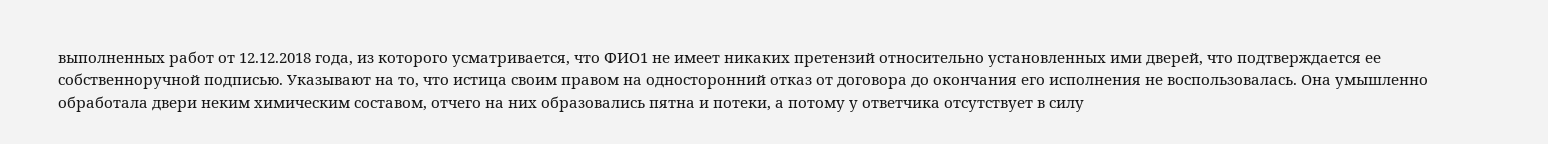выполненных работ от 12.12.2018 года, из которого усматривается, что ФИО1 не имеет никаких претензий относительно установленных ими дверей, что подтверждается ее собственноручной подписью. Указывают на то, что истица своим правом на односторонний отказ от договора до окончания его исполнения не воспользовалась. Она умышленно обработала двери неким химическим составом, отчего на них образовались пятна и потеки, а потому у ответчика отсутствует в силу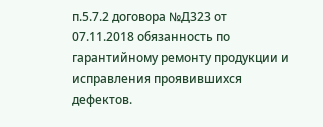п.5.7.2 договора №Д323 от 07.11.2018 обязанность по гарантийному ремонту продукции и исправления проявившихся дефектов.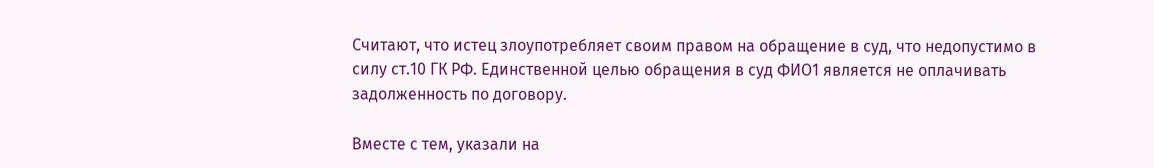Считают, что истец злоупотребляет своим правом на обращение в суд, что недопустимо в силу ст.10 ГК РФ. Единственной целью обращения в суд ФИО1 является не оплачивать задолженность по договору.

Вместе с тем, указали на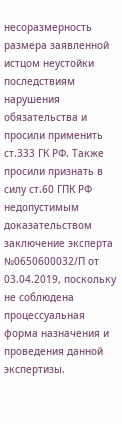несоразмерность размера заявленной истцом неустойки последствиям нарушения обязательства и просили применить ст.333 ГК РФ. Также просили признать в силу ст.60 ГПК РФ недопустимым доказательством заключение эксперта №0650600032/П от 03.04.2019, поскольку не соблюдена процессуальная форма назначения и проведения данной экспертизы.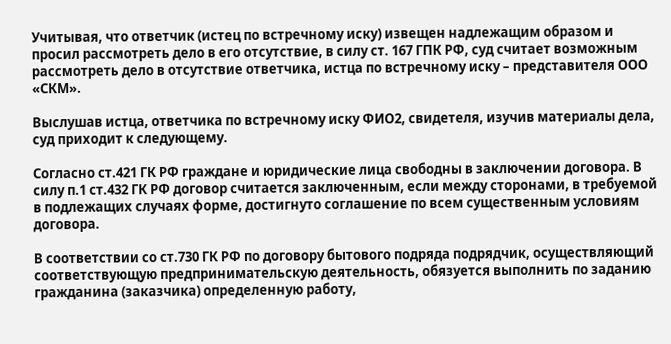Учитывая, что ответчик (истец по встречному иску) извещен надлежащим образом и просил рассмотреть дело в его отсутствие, в силу ст. 167 ГПК РФ, суд считает возможным рассмотреть дело в отсутствие ответчика, истца по встречному иску – представителя ООО «СКМ».

Выслушав истца, ответчика по встречному иску ФИО2, свидетеля, изучив материалы дела, суд приходит к следующему.

Согласно ст.421 ГК РФ граждане и юридические лица свободны в заключении договора. В силу п.1 ст.432 ГК РФ договор считается заключенным, если между сторонами, в требуемой в подлежащих случаях форме, достигнуто соглашение по всем существенным условиям договора.

В соответствии со ст.730 ГК РФ по договору бытового подряда подрядчик, осуществляющий соответствующую предпринимательскую деятельность, обязуется выполнить по заданию гражданина (заказчика) определенную работу,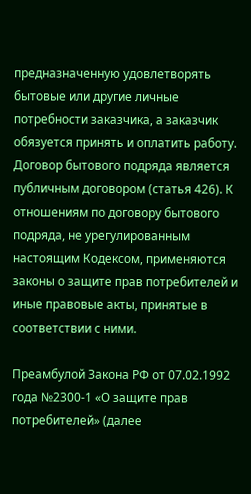предназначенную удовлетворять бытовые или другие личные потребности заказчика, а заказчик обязуется принять и оплатить работу. Договор бытового подряда является публичным договором (статья 426). К отношениям по договору бытового подряда, не урегулированным настоящим Кодексом, применяются законы о защите прав потребителей и иные правовые акты, принятые в соответствии с ними.

Преамбулой Закона РФ от 07.02.1992 года №2300-1 «О защите прав потребителей» (далее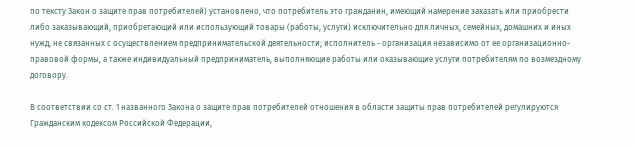по тексту Закон о защите прав потребителей) установлено, что потребитель это гражданин, имеющий намерение заказать или приобрести либо заказывающий, приобретающий или использующий товары (работы, услуги) исключительно для личных, семейных, домашних и иных нужд, не связанных с осуществлением предпринимательской деятельности; исполнитель - организация независимо от ее организационно-правовой формы, а также индивидуальный предприниматель, выполняющие работы или оказывающие услуги потребителям по возмездному договору.

В соответствии со ст. 1 названного Закона о защите прав потребителей отношения в области защиты прав потребителей регулируются Гражданским кодексом Российской Федерации,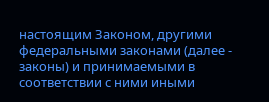настоящим Законом, другими федеральными законами (далее - законы) и принимаемыми в соответствии с ними иными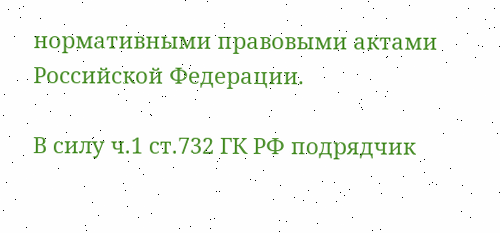нормативными правовыми актами Российской Федерации.

В силу ч.1 ст.732 ГК РФ подрядчик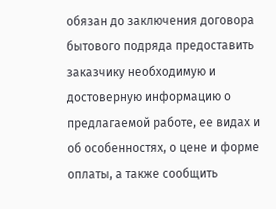обязан до заключения договора бытового подряда предоставить заказчику необходимую и достоверную информацию о предлагаемой работе, ее видах и об особенностях, о цене и форме оплаты, а также сообщить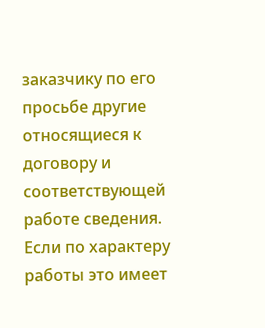заказчику по его просьбе другие относящиеся к договору и соответствующей работе сведения. Если по характеру работы это имеет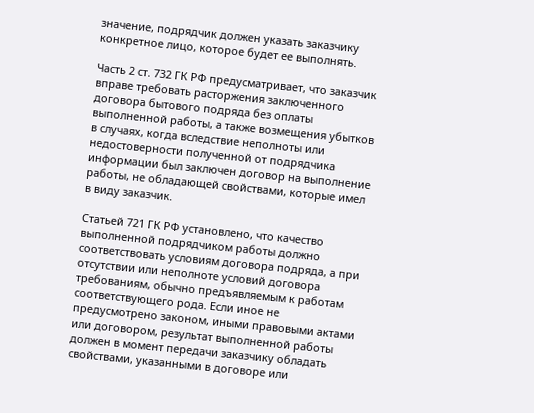значение, подрядчик должен указать заказчику конкретное лицо, которое будет ее выполнять.

Часть 2 ст. 732 ГК РФ предусматривает, что заказчик вправе требовать расторжения заключенного договора бытового подряда без оплаты выполненной работы, а также возмещения убытков в случаях, когда вследствие неполноты или недостоверности полученной от подрядчика информации был заключен договор на выполнение работы, не обладающей свойствами, которые имел в виду заказчик.

Статьей 721 ГК РФ установлено, что качество выполненной подрядчиком работы должно соответствовать условиям договора подряда, а при отсутствии или неполноте условий договора требованиям, обычно предъявляемым к работам соответствующего рода. Если иное не предусмотрено законом, иными правовыми актами или договором, результат выполненной работы должен в момент передачи заказчику обладать свойствами, указанными в договоре или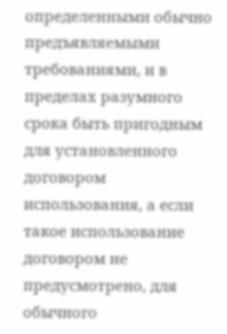определенными обычно предъявляемыми требованиями, и в пределах разумного срока быть пригодным для установленного договором использования, а если такое использование договором не предусмотрено, для обычного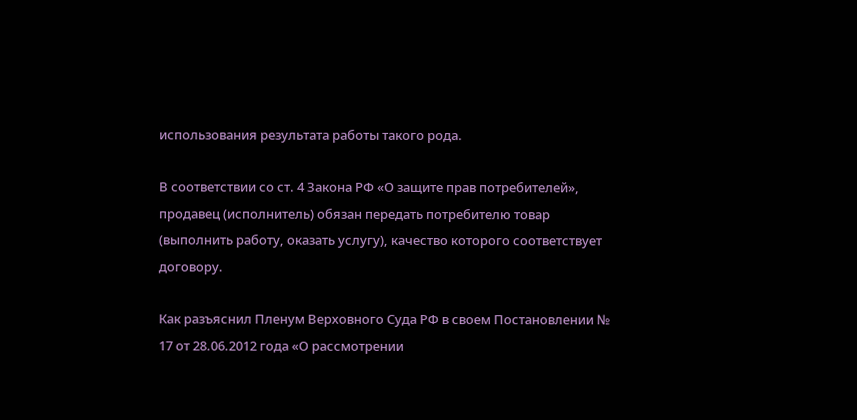использования результата работы такого рода.

В соответствии со ст. 4 Закона РФ «О защите прав потребителей», продавец (исполнитель) обязан передать потребителю товар (выполнить работу, оказать услугу), качество которого соответствует договору.

Как разъяснил Пленум Верховного Суда РФ в своем Постановлении № 17 от 28.06.2012 года «О рассмотрении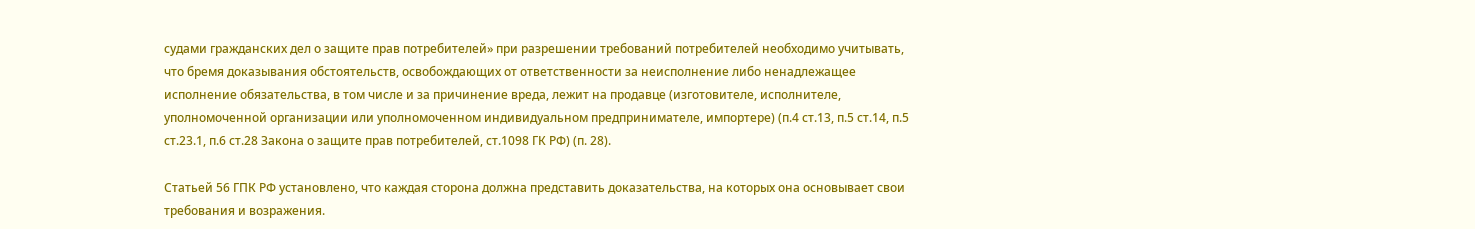судами гражданских дел о защите прав потребителей» при разрешении требований потребителей необходимо учитывать, что бремя доказывания обстоятельств, освобождающих от ответственности за неисполнение либо ненадлежащее исполнение обязательства, в том числе и за причинение вреда, лежит на продавце (изготовителе, исполнителе, уполномоченной организации или уполномоченном индивидуальном предпринимателе, импортере) (п.4 ст.13, п.5 ст.14, п.5 ст.23.1, п.6 ст.28 Закона о защите прав потребителей, ст.1098 ГК РФ) (п. 28).

Статьей 56 ГПК РФ установлено, что каждая сторона должна представить доказательства, на которых она основывает свои требования и возражения.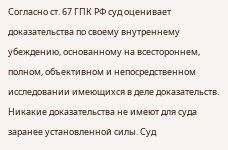Согласно ст. 67 ГПК РФ суд оценивает доказательства по своему внутреннему убеждению, основанному на всестороннем, полном, объективном и непосредственном исследовании имеющихся в деле доказательств. Никакие доказательства не имеют для суда заранее установленной силы. Суд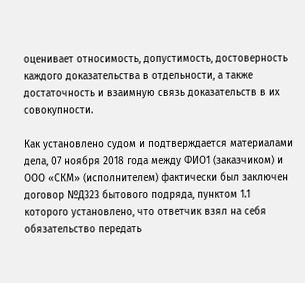оценивает относимость, допустимость, достоверность каждого доказательства в отдельности, а также достаточность и взаимную связь доказательств в их совокупности.

Как установлено судом и подтверждается материалами дела, 07 ноября 2018 года между ФИО1 (заказчиком) и ООО «СКМ» (исполнителем) фактически был заключен договор №Д323 бытового подряда, пунктом 1.1 которого установлено, что ответчик взял на себя обязательство передать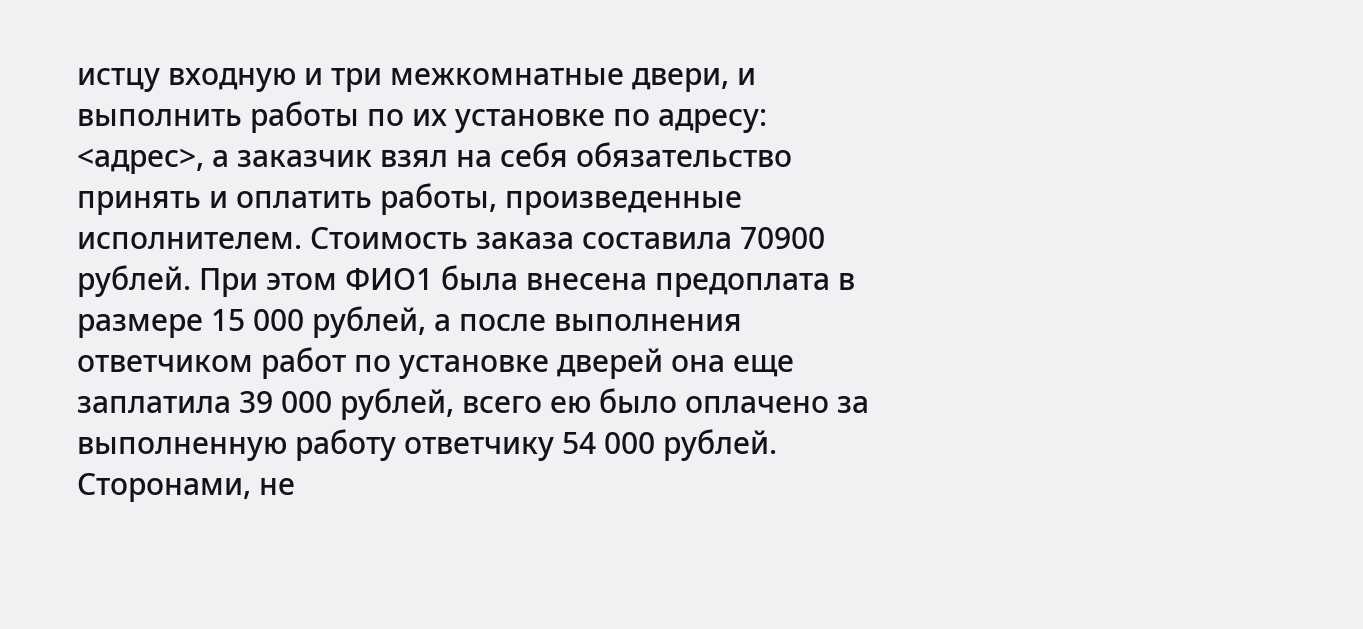истцу входную и три межкомнатные двери, и выполнить работы по их установке по адресу: <адрес>, а заказчик взял на себя обязательство принять и оплатить работы, произведенные исполнителем. Стоимость заказа составила 70900 рублей. При этом ФИО1 была внесена предоплата в размере 15 000 рублей, а после выполнения ответчиком работ по установке дверей она еще заплатила 39 000 рублей, всего ею было оплачено за выполненную работу ответчику 54 000 рублей. Сторонами, не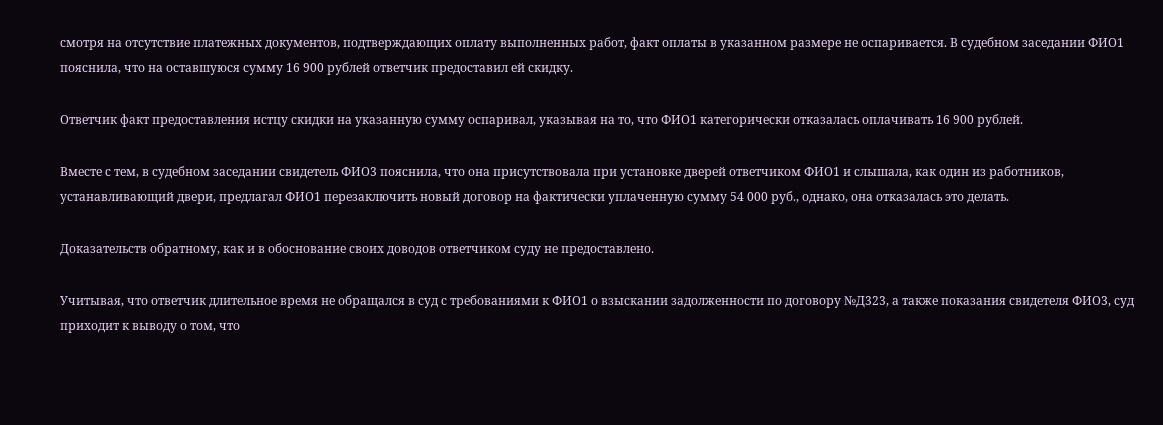смотря на отсутствие платежных документов, подтверждающих оплату выполненных работ, факт оплаты в указанном размере не оспаривается. В судебном заседании ФИО1 пояснила, что на оставшуюся сумму 16 900 рублей ответчик предоставил ей скидку.

Ответчик факт предоставления истцу скидки на указанную сумму оспаривал, указывая на то, что ФИО1 категорически отказалась оплачивать 16 900 рублей.

Вместе с тем, в судебном заседании свидетель ФИО3 пояснила, что она присутствовала при установке дверей ответчиком ФИО1 и слышала, как один из работников, устанавливающий двери, предлагал ФИО1 перезаключить новый договор на фактически уплаченную сумму 54 000 руб., однако, она отказалась это делать.

Доказательств обратному, как и в обоснование своих доводов ответчиком суду не предоставлено.

Учитывая, что ответчик длительное время не обращался в суд с требованиями к ФИО1 о взыскании задолженности по договору №Д323, а также показания свидетеля ФИО3, суд приходит к выводу о том, что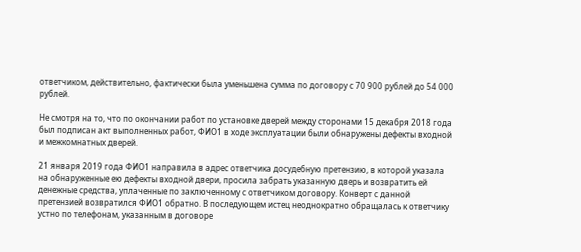ответчиком, действительно, фактически была уменьшена сумма по договору с 70 900 рублей до 54 000 рублей.

Не смотря на то, что по окончании работ по установке дверей между сторонами 15 декабря 2018 года был подписан акт выполненных работ, ФИО1 в ходе эксплуатации были обнаружены дефекты входной и межкомнатных дверей.

21 января 2019 года ФИО1 направила в адрес ответчика досудебную претензию, в которой указала на обнаруженные ею дефекты входной двери, просила забрать указанную дверь и возвратить ей денежные средства, уплаченные по заключенному с ответчиком договору. Конверт с данной претензией возвратился ФИО1 обратно. В последующем истец неоднократно обращалась к ответчику устно по телефонам, указанным в договоре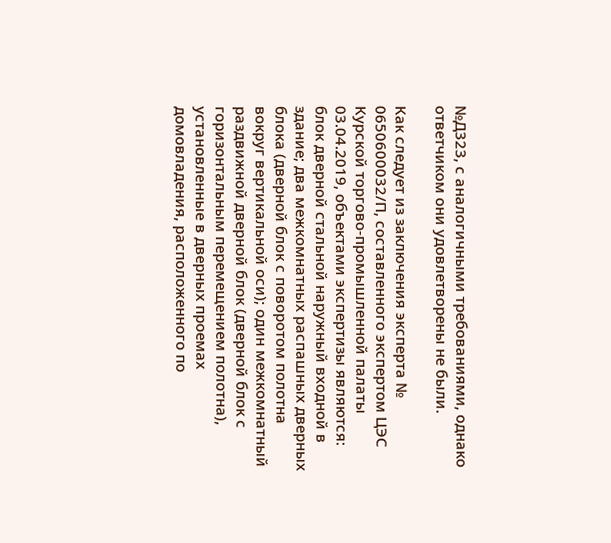№Д323, с аналогичными требованиями, однако ответчиком они удовлетворены не были.

Как следует из заключения эксперта № 0650600032/П, составленного экспертом ЦЭС Курской торгово-промышленной палаты 03.04.2019, объектами экспертизы являются: блок дверной стальной наружный входной в здание; два межкомнатных распашных дверных блока (дверной блок с поворотом полотна вокруг вертикальной оси); один межкомнатный раздвижной дверной блок (дверной блок с горизонтальным перемещением полотна), установленные в дверных проемах домовладения, расположенного по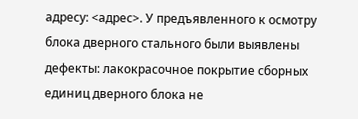адресу: <адрес>. У предъявленного к осмотру блока дверного стального были выявлены дефекты: лакокрасочное покрытие сборных единиц дверного блока не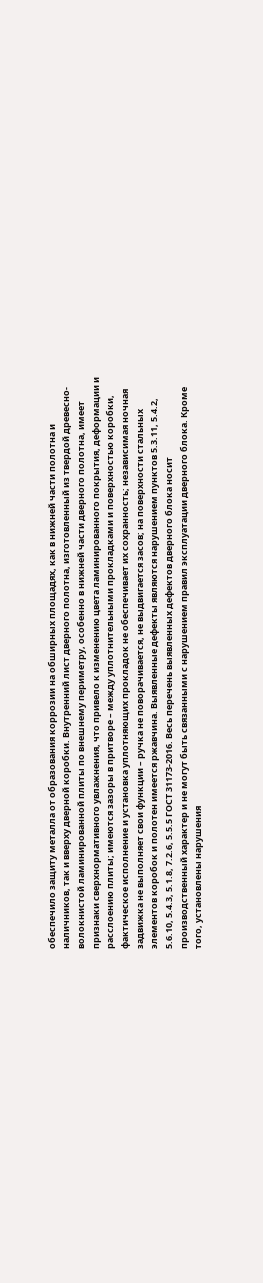обеспечило защиту металла от образования коррозии на обширных площадях, как в нижней части полотна и наличников, так и вверху дверной коробки. Внутренний лист дверного полотна, изготовленный из твердой древесно-волокнистой ламинированной плиты по внешнему периметру, особенно в нижней части дверного полотна, имеет признаки сверхнормативного увлажнения, что привело к изменению цвета ламинированного покрытия, деформации и расслоению плиты; имеются зазоры в притворе – между уплотнительными прокладками и поверхностью коробки, фактическое исполнение и установка уплотняющих прокладок не обеспечивает их сохранность; независимая ночная задвижка не выполняет свои функции – ручка не поворачивается, не выдвигается засов; на поверхности стальных элементов коробок и полотен имеется ржавчина. Выявленные дефекты являются нарушением пунктов 5.3.11, 5.4.2, 5.6.10, 5.4.3, 5.1.8, 7.2.6, 5.5.5 ГОСТ 31173-2016. Весь перечень выявленных дефектов дверного блока носит производственный характер и не могут быть связанными с нарушением правил эксплуатации дверного блока. Кроме того, установлены нарушения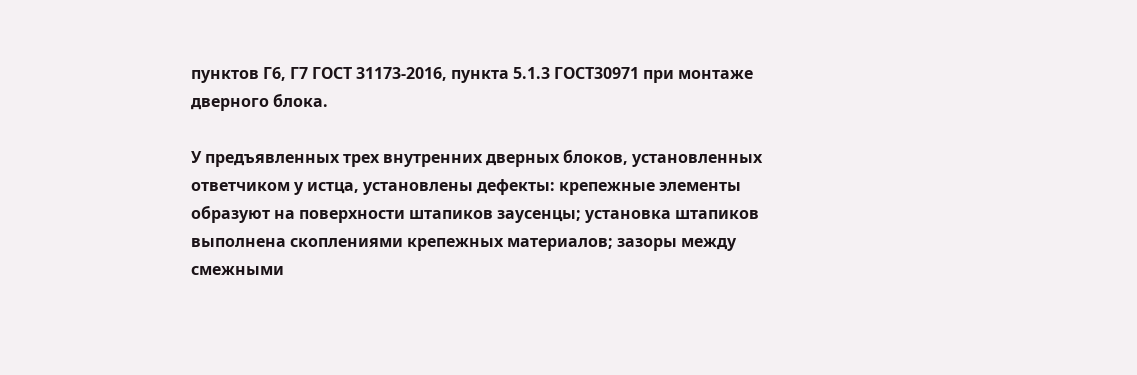пунктов Г6, Г7 ГОСТ 31173-2016, пункта 5.1.3 ГОСТ30971 при монтаже дверного блока.

У предъявленных трех внутренних дверных блоков, установленных ответчиком у истца, установлены дефекты: крепежные элементы образуют на поверхности штапиков заусенцы; установка штапиков выполнена скоплениями крепежных материалов; зазоры между смежными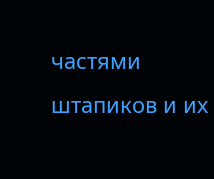частями штапиков и их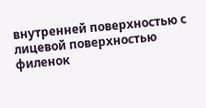внутренней поверхностью с лицевой поверхностью филенок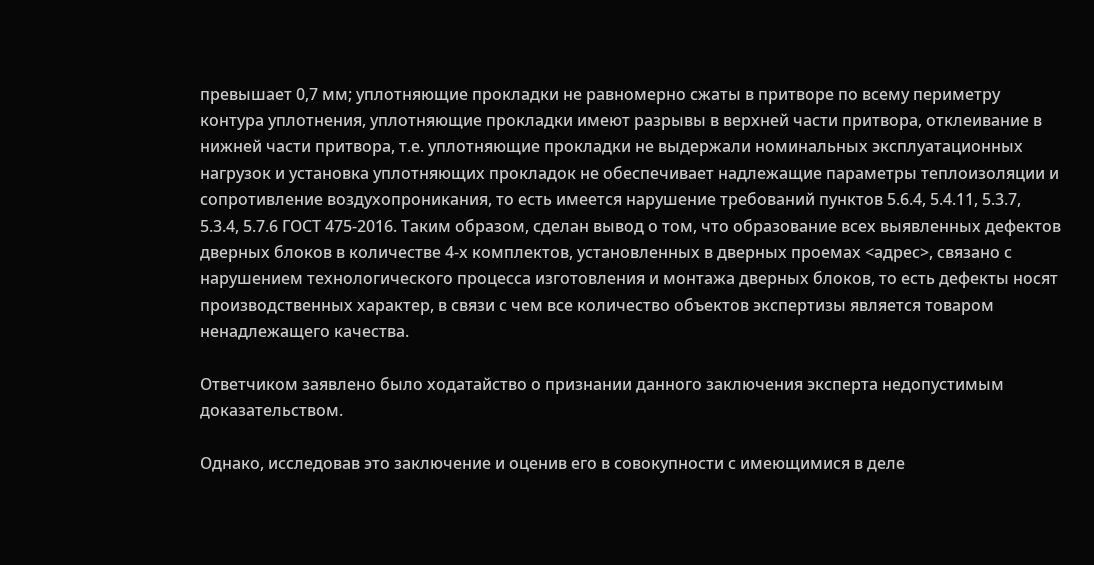превышает 0,7 мм; уплотняющие прокладки не равномерно сжаты в притворе по всему периметру контура уплотнения, уплотняющие прокладки имеют разрывы в верхней части притвора, отклеивание в нижней части притвора, т.е. уплотняющие прокладки не выдержали номинальных эксплуатационных нагрузок и установка уплотняющих прокладок не обеспечивает надлежащие параметры теплоизоляции и сопротивление воздухопроникания, то есть имеется нарушение требований пунктов 5.6.4, 5.4.11, 5.3.7, 5.3.4, 5.7.6 ГОСТ 475-2016. Таким образом, сделан вывод о том, что образование всех выявленных дефектов дверных блоков в количестве 4-х комплектов, установленных в дверных проемах <адрес>, связано с нарушением технологического процесса изготовления и монтажа дверных блоков, то есть дефекты носят производственных характер, в связи с чем все количество объектов экспертизы является товаром ненадлежащего качества.

Ответчиком заявлено было ходатайство о признании данного заключения эксперта недопустимым доказательством.

Однако, исследовав это заключение и оценив его в совокупности с имеющимися в деле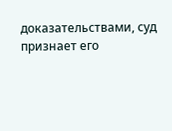доказательствами, суд признает его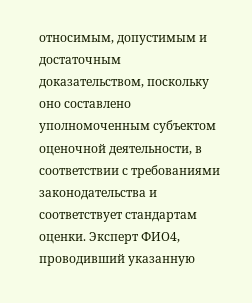относимым, допустимым и достаточным доказательством, поскольку оно составлено уполномоченным субъектом оценочной деятельности, в соответствии с требованиями законодательства и соответствует стандартам оценки. Эксперт ФИО4, проводивший указанную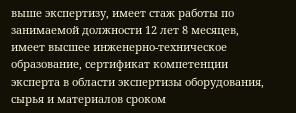выше экспертизу, имеет стаж работы по занимаемой должности 12 лет 8 месяцев, имеет высшее инженерно-техническое образование, сертификат компетенции эксперта в области экспертизы оборудования, сырья и материалов сроком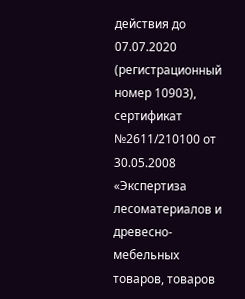действия до 07.07.2020 (регистрационный номер 10903), сертификат №2611/210100 от 30.05.2008 «Экспертиза лесоматериалов и древесно-мебельных товаров, товаров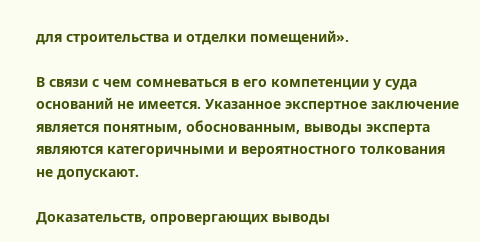для строительства и отделки помещений».

В связи с чем сомневаться в его компетенции у суда оснований не имеется. Указанное экспертное заключение является понятным, обоснованным, выводы эксперта являются категоричными и вероятностного толкования не допускают.

Доказательств, опровергающих выводы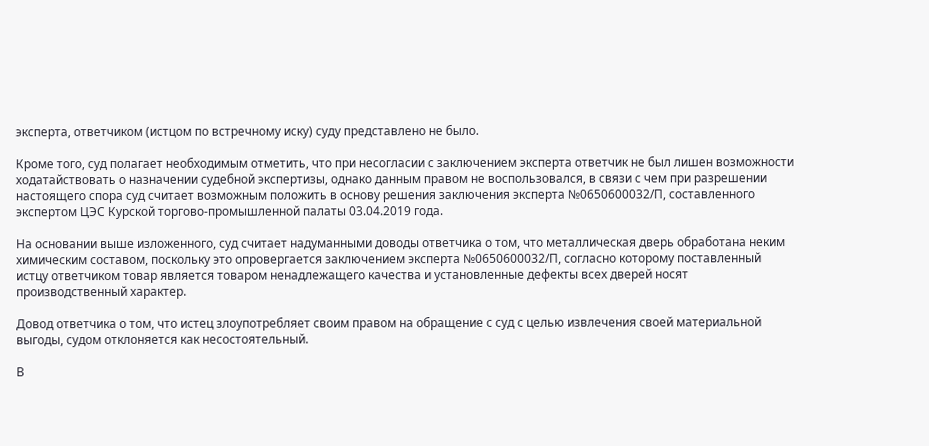эксперта, ответчиком (истцом по встречному иску) суду представлено не было.

Кроме того, суд полагает необходимым отметить, что при несогласии с заключением эксперта ответчик не был лишен возможности ходатайствовать о назначении судебной экспертизы, однако данным правом не воспользовался, в связи с чем при разрешении настоящего спора суд считает возможным положить в основу решения заключения эксперта №0650600032/П, составленного экспертом ЦЭС Курской торгово-промышленной палаты 03.04.2019 года.

На основании выше изложенного, суд считает надуманными доводы ответчика о том, что металлическая дверь обработана неким химическим составом, поскольку это опровергается заключением эксперта №0650600032/П, согласно которому поставленный истцу ответчиком товар является товаром ненадлежащего качества и установленные дефекты всех дверей носят производственный характер.

Довод ответчика о том, что истец злоупотребляет своим правом на обращение с суд с целью извлечения своей материальной выгоды, судом отклоняется как несостоятельный.

В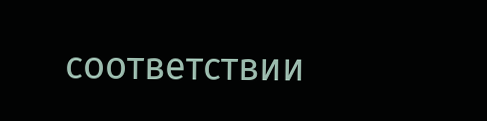соответствии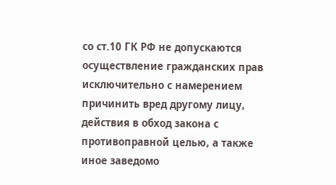со ст.10 ГК РФ не допускаются осуществление гражданских прав исключительно с намерением причинить вред другому лицу, действия в обход закона с противоправной целью, а также иное заведомо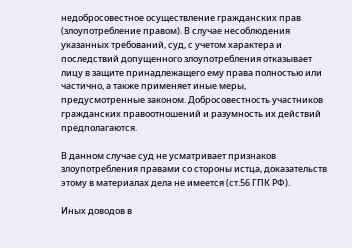недобросовестное осуществление гражданских прав (злоупотребление правом). В случае несоблюдения указанных требований, суд, с учетом характера и последствий допущенного злоупотребления отказывает лицу в защите принадлежащего ему права полностью или частично, а также применяет иные меры, предусмотренные законом. Добросовестность участников гражданских правоотношений и разумность их действий предполагаются.

В данном случае суд не усматривает признаков злоупотребления правами со стороны истца, доказательств этому в материалах дела не имеется (ст.56 ГПК РФ).

Иных доводов в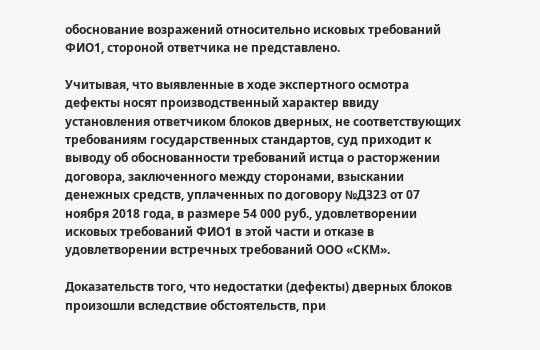обоснование возражений относительно исковых требований ФИО1, стороной ответчика не представлено.

Учитывая, что выявленные в ходе экспертного осмотра дефекты носят производственный характер ввиду установления ответчиком блоков дверных, не соответствующих требованиям государственных стандартов, суд приходит к выводу об обоснованности требований истца о расторжении договора, заключенного между сторонами, взыскании денежных средств, уплаченных по договору №Д323 от 07 ноября 2018 года, в размере 54 000 руб., удовлетворении исковых требований ФИО1 в этой части и отказе в удовлетворении встречных требований ООО «СКМ».

Доказательств того, что недостатки (дефекты) дверных блоков произошли вследствие обстоятельств, при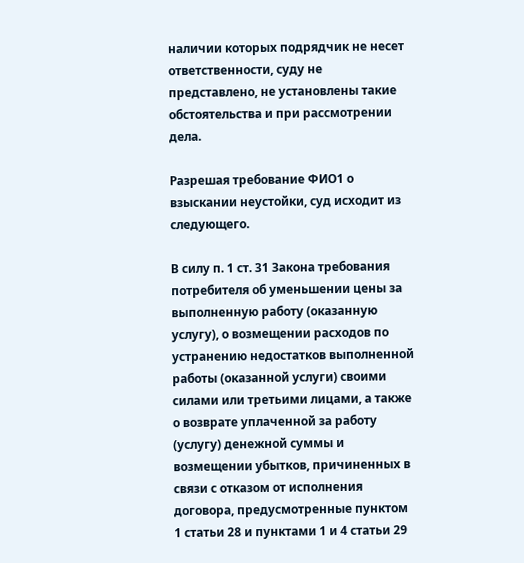наличии которых подрядчик не несет ответственности, суду не представлено, не установлены такие обстоятельства и при рассмотрении дела.

Разрешая требование ФИО1 о взыскании неустойки, суд исходит из следующего.

В силу п. 1 ст. 31 Закона требования потребителя об уменьшении цены за выполненную работу (оказанную услугу), о возмещении расходов по устранению недостатков выполненной работы (оказанной услуги) своими силами или третьими лицами, а также о возврате уплаченной за работу (услугу) денежной суммы и возмещении убытков, причиненных в связи с отказом от исполнения договора, предусмотренные пунктом 1 статьи 28 и пунктами 1 и 4 статьи 29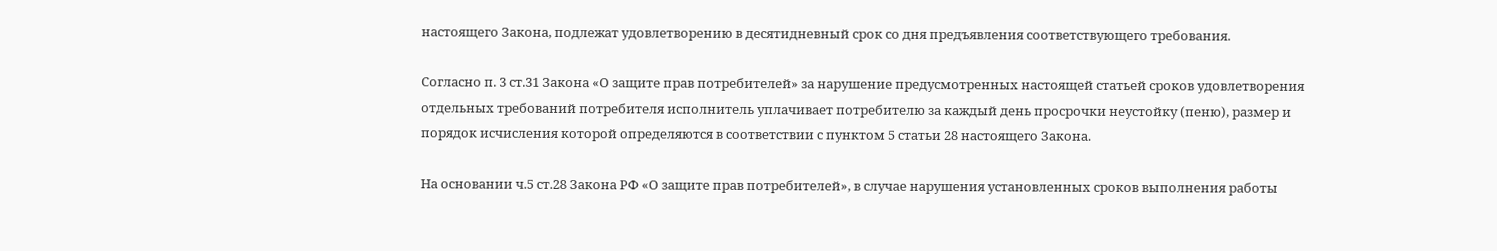настоящего Закона, подлежат удовлетворению в десятидневный срок со дня предъявления соответствующего требования.

Согласно п. 3 ст.31 Закона «О защите прав потребителей» за нарушение предусмотренных настоящей статьей сроков удовлетворения отдельных требований потребителя исполнитель уплачивает потребителю за каждый день просрочки неустойку (пеню), размер и порядок исчисления которой определяются в соответствии с пунктом 5 статьи 28 настоящего Закона.

На основании ч.5 ст.28 Закона РФ «О защите прав потребителей», в случае нарушения установленных сроков выполнения работы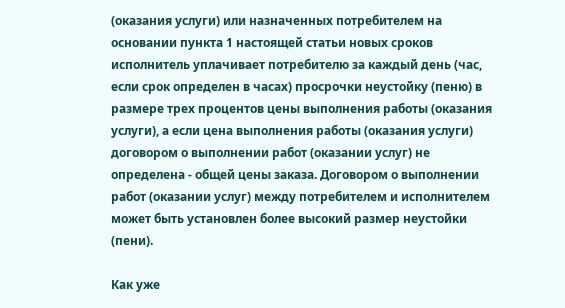(оказания услуги) или назначенных потребителем на основании пункта 1 настоящей статьи новых сроков исполнитель уплачивает потребителю за каждый день (час, если срок определен в часах) просрочки неустойку (пеню) в размере трех процентов цены выполнения работы (оказания услуги), а если цена выполнения работы (оказания услуги) договором о выполнении работ (оказании услуг) не определена - общей цены заказа. Договором о выполнении работ (оказании услуг) между потребителем и исполнителем может быть установлен более высокий размер неустойки (пени).

Как уже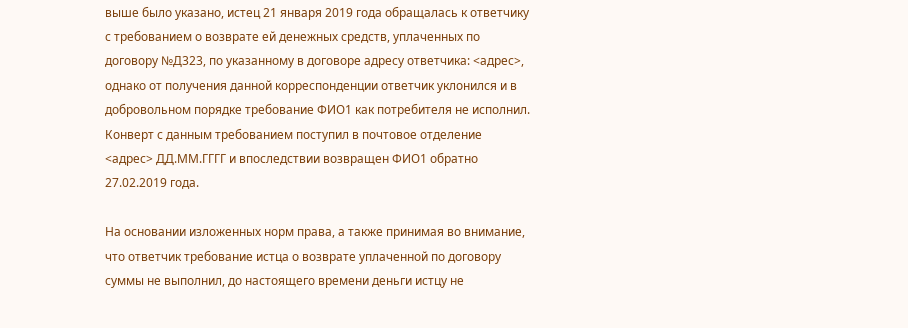выше было указано, истец 21 января 2019 года обращалась к ответчику с требованием о возврате ей денежных средств, уплаченных по договору №Д323, по указанному в договоре адресу ответчика: <адрес>, однако от получения данной корреспонденции ответчик уклонился и в добровольном порядке требование ФИО1 как потребителя не исполнил. Конверт с данным требованием поступил в почтовое отделение <адрес> ДД.ММ.ГГГГ и впоследствии возвращен ФИО1 обратно 27.02.2019 года.

На основании изложенных норм права, а также принимая во внимание, что ответчик требование истца о возврате уплаченной по договору суммы не выполнил, до настоящего времени деньги истцу не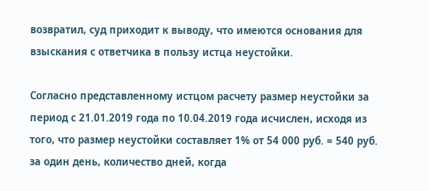возвратил, суд приходит к выводу, что имеются основания для взыскания с ответчика в пользу истца неустойки.

Согласно представленному истцом расчету размер неустойки за период с 21.01.2019 года по 10.04.2019 года исчислен, исходя из того, что размер неустойки составляет 1% от 54 000 руб. = 540 руб. за один день, количество дней, когда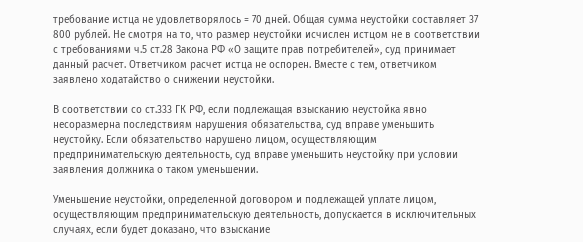требование истца не удовлетворялось = 70 дней. Общая сумма неустойки составляет 37 800 рублей. Не смотря на то, что размер неустойки исчислен истцом не в соответствии с требованиями ч.5 ст.28 Закона РФ «О защите прав потребителей», суд принимает данный расчет. Ответчиком расчет истца не оспорен. Вместе с тем, ответчиком заявлено ходатайство о снижении неустойки.

В соответствии со ст.333 ГК РФ, если подлежащая взысканию неустойка явно несоразмерна последствиям нарушения обязательства, суд вправе уменьшить неустойку. Если обязательство нарушено лицом, осуществляющим предпринимательскую деятельность, суд вправе уменьшить неустойку при условии заявления должника о таком уменьшении.

Уменьшение неустойки, определенной договором и подлежащей уплате лицом, осуществляющим предпринимательскую деятельность, допускается в исключительных случаях, если будет доказано, что взыскание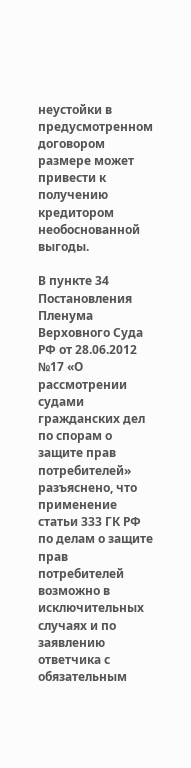неустойки в предусмотренном договором размере может привести к получению кредитором необоснованной выгоды.

В пункте 34 Постановления Пленума Верховного Суда РФ от 28.06.2012 №17 «О рассмотрении судами гражданских дел по спорам о защите прав потребителей» разъяснено, что применение статьи 333 ГК РФ по делам о защите прав потребителей возможно в исключительных случаях и по заявлению ответчика с обязательным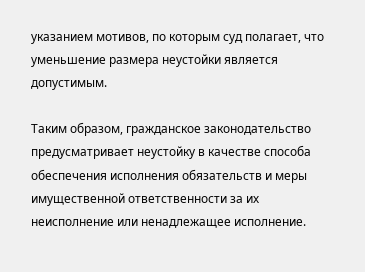указанием мотивов, по которым суд полагает, что уменьшение размера неустойки является допустимым.

Таким образом, гражданское законодательство предусматривает неустойку в качестве способа обеспечения исполнения обязательств и меры имущественной ответственности за их неисполнение или ненадлежащее исполнение.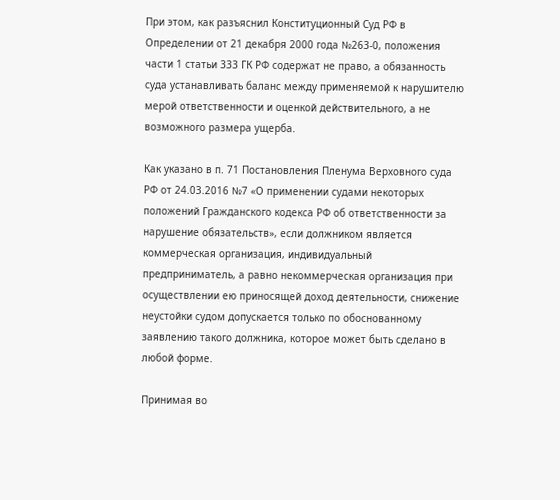При этом, как разъяснил Конституционный Суд РФ в Определении от 21 декабря 2000 года №263-0, положения части 1 статьи 333 ГК РФ содержат не право, а обязанность суда устанавливать баланс между применяемой к нарушителю мерой ответственности и оценкой действительного, а не возможного размера ущерба.

Как указано в п. 71 Постановления Пленума Верховного суда РФ от 24.03.2016 №7 «О применении судами некоторых положений Гражданского кодекса РФ об ответственности за нарушение обязательств», если должником является коммерческая организация, индивидуальный предприниматель, а равно некоммерческая организация при осуществлении ею приносящей доход деятельности, снижение неустойки судом допускается только по обоснованному заявлению такого должника, которое может быть сделано в любой форме.

Принимая во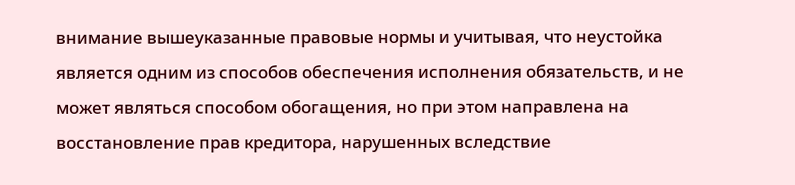внимание вышеуказанные правовые нормы и учитывая, что неустойка является одним из способов обеспечения исполнения обязательств, и не может являться способом обогащения, но при этом направлена на восстановление прав кредитора, нарушенных вследствие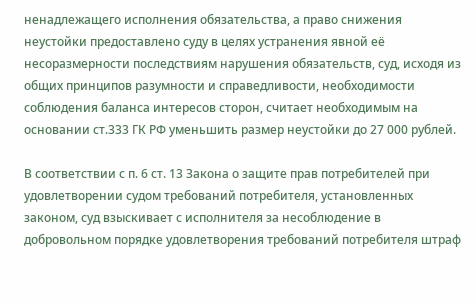ненадлежащего исполнения обязательства, а право снижения неустойки предоставлено суду в целях устранения явной её несоразмерности последствиям нарушения обязательств, суд, исходя из общих принципов разумности и справедливости, необходимости соблюдения баланса интересов сторон, считает необходимым на основании ст.333 ГК РФ уменьшить размер неустойки до 27 000 рублей.

В соответствии с п. 6 ст. 13 Закона о защите прав потребителей при удовлетворении судом требований потребителя, установленных законом, суд взыскивает с исполнителя за несоблюдение в добровольном порядке удовлетворения требований потребителя штраф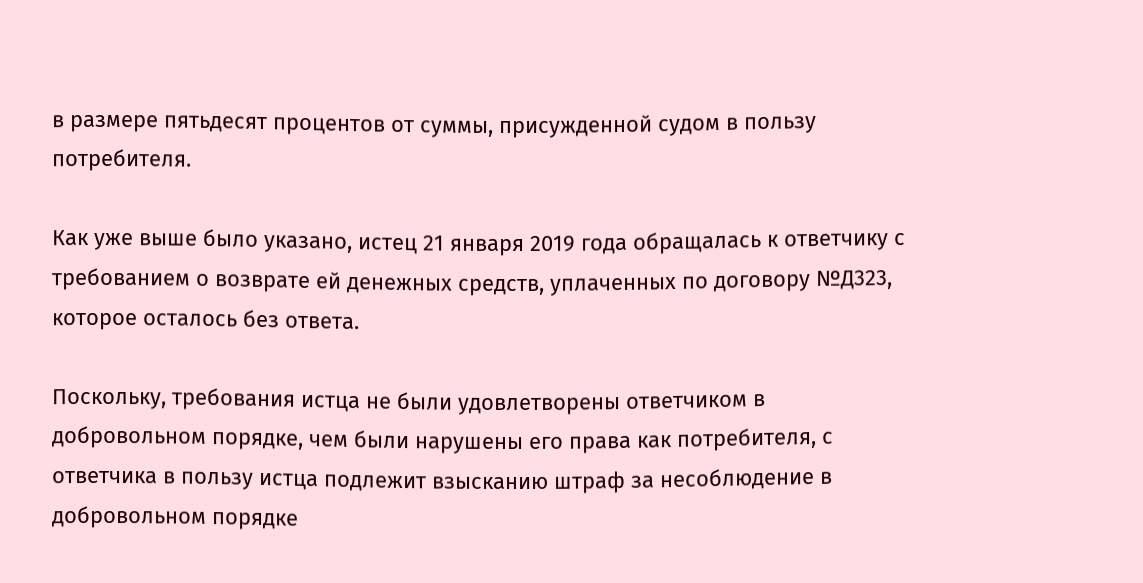в размере пятьдесят процентов от суммы, присужденной судом в пользу потребителя.

Как уже выше было указано, истец 21 января 2019 года обращалась к ответчику с требованием о возврате ей денежных средств, уплаченных по договору №Д323, которое осталось без ответа.

Поскольку, требования истца не были удовлетворены ответчиком в добровольном порядке, чем были нарушены его права как потребителя, с ответчика в пользу истца подлежит взысканию штраф за несоблюдение в добровольном порядке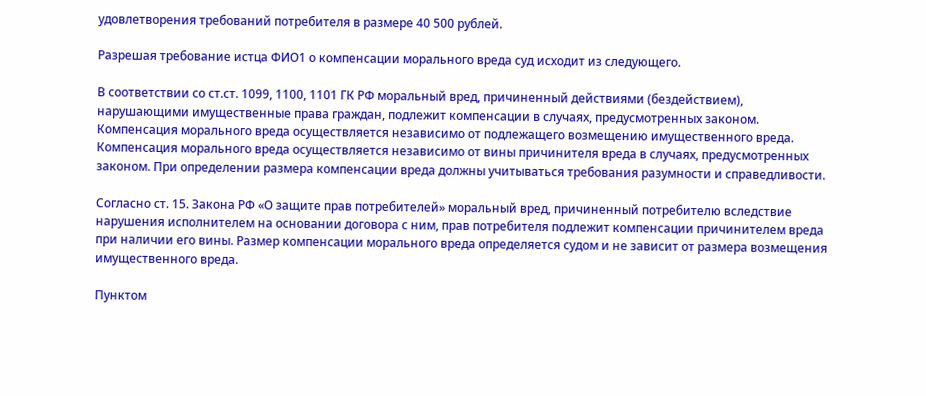удовлетворения требований потребителя в размере 40 500 рублей.

Разрешая требование истца ФИО1 о компенсации морального вреда суд исходит из следующего.

В соответствии со ст.ст. 1099, 1100, 1101 ГК РФ моральный вред, причиненный действиями (бездействием), нарушающими имущественные права граждан, подлежит компенсации в случаях, предусмотренных законом. Компенсация морального вреда осуществляется независимо от подлежащего возмещению имущественного вреда. Компенсация морального вреда осуществляется независимо от вины причинителя вреда в случаях, предусмотренных законом. При определении размера компенсации вреда должны учитываться требования разумности и справедливости.

Согласно ст. 15. Закона РФ «О защите прав потребителей» моральный вред, причиненный потребителю вследствие нарушения исполнителем на основании договора с ним, прав потребителя подлежит компенсации причинителем вреда при наличии его вины. Размер компенсации морального вреда определяется судом и не зависит от размера возмещения имущественного вреда.

Пунктом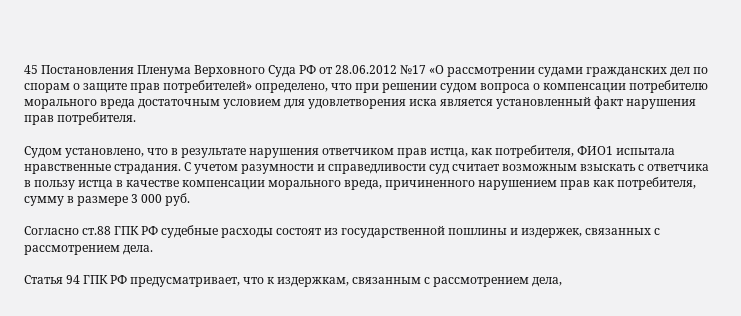45 Постановления Пленума Верховного Суда РФ от 28.06.2012 №17 «О рассмотрении судами гражданских дел по спорам о защите прав потребителей» определено, что при решении судом вопроса о компенсации потребителю морального вреда достаточным условием для удовлетворения иска является установленный факт нарушения прав потребителя.

Судом установлено, что в результате нарушения ответчиком прав истца, как потребителя, ФИО1 испытала нравственные страдания. С учетом разумности и справедливости суд считает возможным взыскать с ответчика в пользу истца в качестве компенсации морального вреда, причиненного нарушением прав как потребителя, сумму в размере 3 000 руб.

Согласно ст.88 ГПК РФ судебные расходы состоят из государственной пошлины и издержек, связанных с рассмотрением дела.

Статья 94 ГПК РФ предусматривает, что к издержкам, связанным с рассмотрением дела,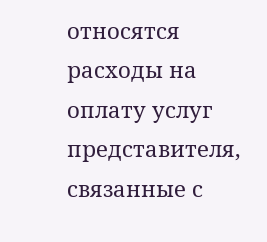относятся расходы на оплату услуг представителя, связанные с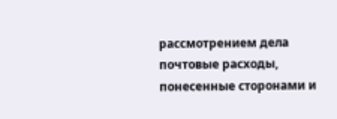рассмотрением дела почтовые расходы, понесенные сторонами и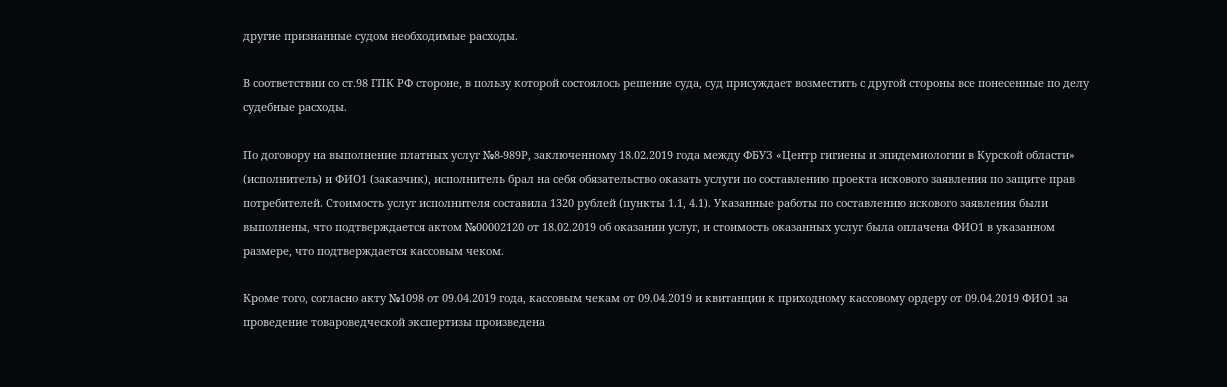другие признанные судом необходимые расходы.

В соответствии со ст.98 ГПК РФ стороне, в пользу которой состоялось решение суда, суд присуждает возместить с другой стороны все понесенные по делу судебные расходы.

По договору на выполнение платных услуг №8-989Р, заключенному 18.02.2019 года между ФБУЗ «Центр гигиены и эпидемиологии в Курской области» (исполнитель) и ФИО1 (заказчик), исполнитель брал на себя обязательство оказать услуги по составлению проекта искового заявления по защите прав потребителей. Стоимость услуг исполнителя составила 1320 рублей (пункты 1.1, 4.1). Указанные работы по составлению искового заявления были выполнены, что подтверждается актом №00002120 от 18.02.2019 об оказании услуг, и стоимость оказанных услуг была оплачена ФИО1 в указанном размере, что подтверждается кассовым чеком.

Кроме того, согласно акту №1098 от 09.04.2019 года, кассовым чекам от 09.04.2019 и квитанции к приходному кассовому ордеру от 09.04.2019 ФИО1 за проведение товароведческой экспертизы произведена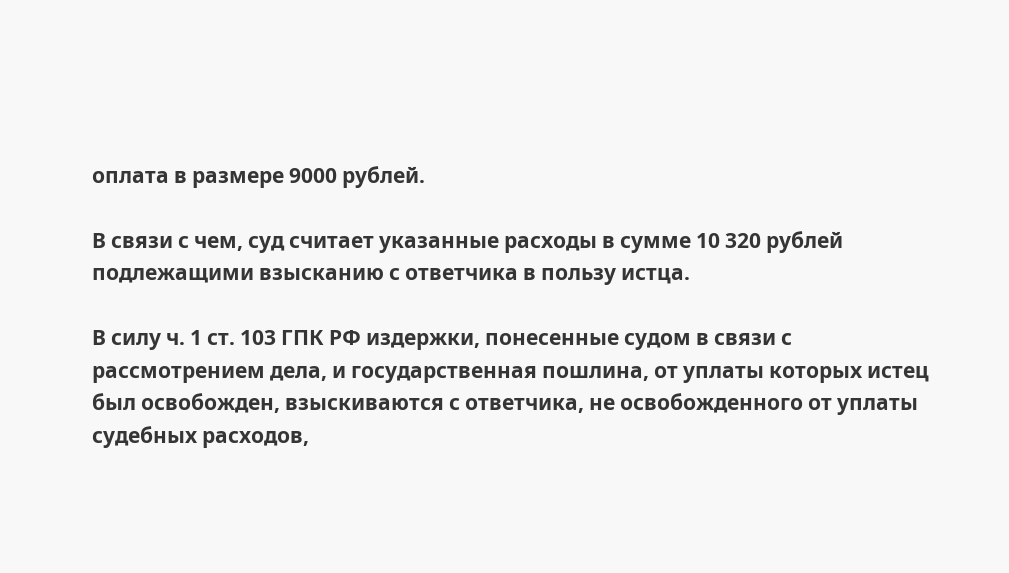оплата в размере 9000 рублей.

В связи с чем, суд считает указанные расходы в сумме 10 320 рублей подлежащими взысканию с ответчика в пользу истца.

В силу ч. 1 ст. 103 ГПК РФ издержки, понесенные судом в связи с рассмотрением дела, и государственная пошлина, от уплаты которых истец был освобожден, взыскиваются с ответчика, не освобожденного от уплаты судебных расходов,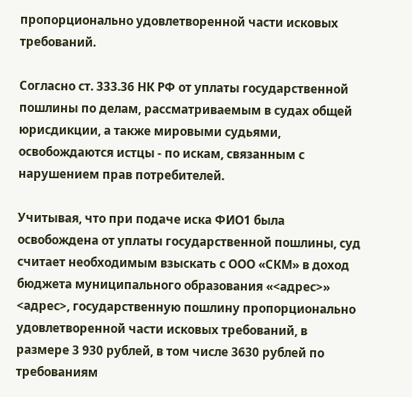пропорционально удовлетворенной части исковых требований.

Согласно ст. 333.36 НК РФ от уплаты государственной пошлины по делам, рассматриваемым в судах общей юрисдикции, а также мировыми судьями, освобождаются истцы - по искам, связанным с нарушением прав потребителей.

Учитывая, что при подаче иска ФИО1 была освобождена от уплаты государственной пошлины, суд считает необходимым взыскать с ООО «СКМ» в доход бюджета муниципального образования «<адрес>» <адрес>, государственную пошлину пропорционально удовлетворенной части исковых требований, в размере 3 930 рублей, в том числе 3630 рублей по требованиям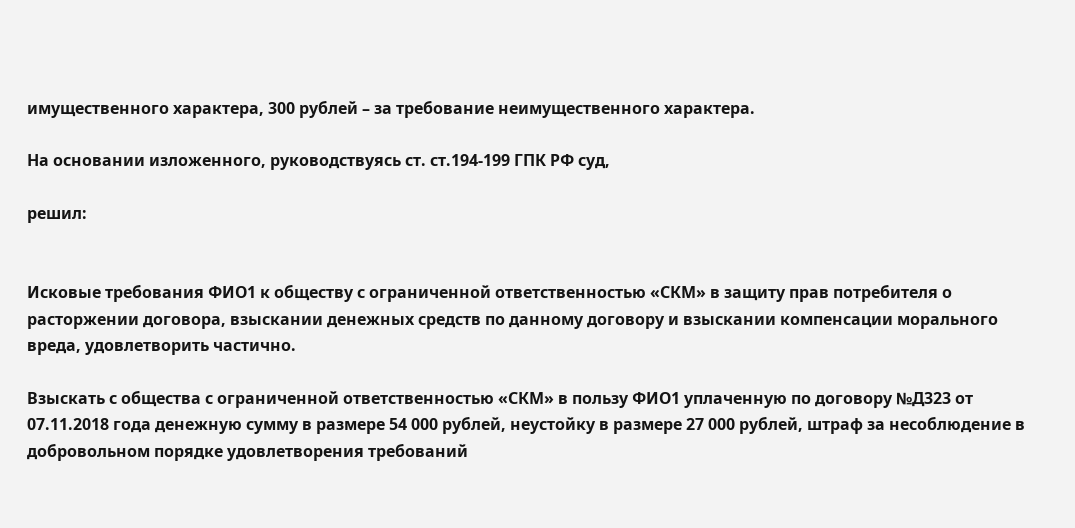имущественного характера, 300 рублей – за требование неимущественного характера.

На основании изложенного, руководствуясь ст. ст.194-199 ГПК РФ суд,

решил:


Исковые требования ФИО1 к обществу с ограниченной ответственностью «СКМ» в защиту прав потребителя о расторжении договора, взыскании денежных средств по данному договору и взыскании компенсации морального вреда, удовлетворить частично.

Взыскать с общества с ограниченной ответственностью «СКМ» в пользу ФИО1 уплаченную по договору №Д323 от 07.11.2018 года денежную сумму в размере 54 000 рублей, неустойку в размере 27 000 рублей, штраф за несоблюдение в добровольном порядке удовлетворения требований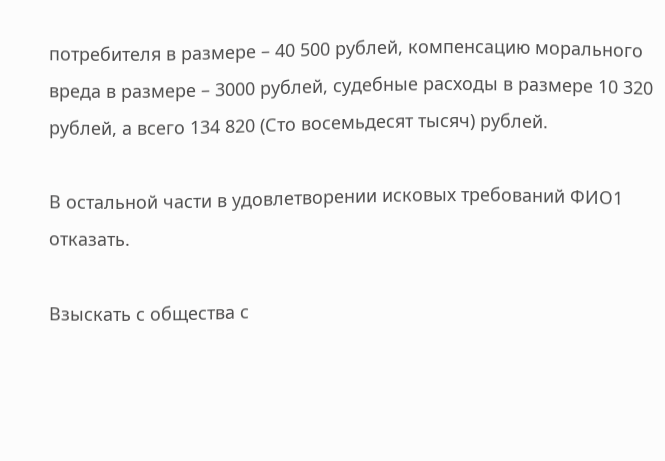потребителя в размере – 40 500 рублей, компенсацию морального вреда в размере – 3000 рублей, судебные расходы в размере 10 320 рублей, а всего 134 820 (Сто восемьдесят тысяч) рублей.

В остальной части в удовлетворении исковых требований ФИО1 отказать.

Взыскать с общества с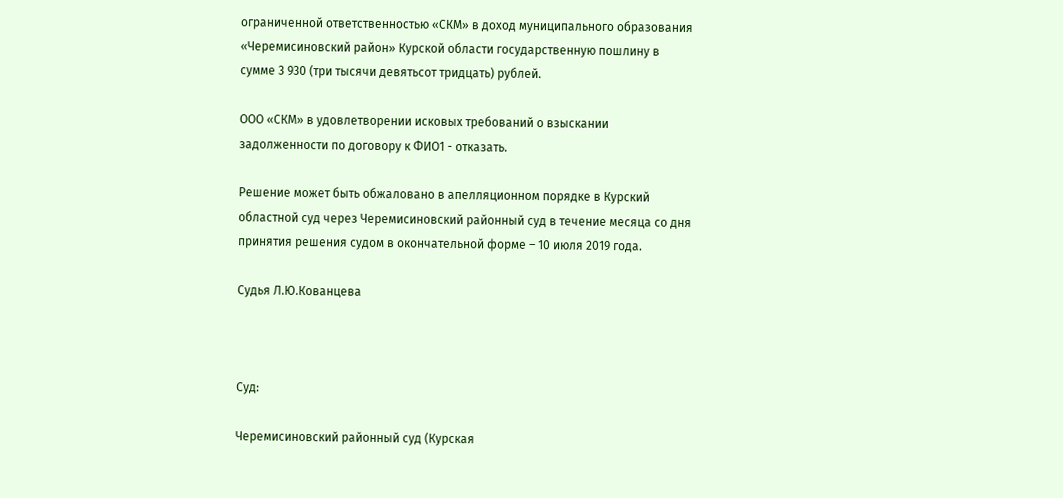ограниченной ответственностью «СКМ» в доход муниципального образования «Черемисиновский район» Курской области государственную пошлину в сумме 3 930 (три тысячи девятьсот тридцать) рублей.

ООО «СКМ» в удовлетворении исковых требований о взыскании задолженности по договору к ФИО1 - отказать.

Решение может быть обжаловано в апелляционном порядке в Курский областной суд через Черемисиновский районный суд в течение месяца со дня принятия решения судом в окончательной форме – 10 июля 2019 года.

Судья Л.Ю.Кованцева



Суд:

Черемисиновский районный суд (Курская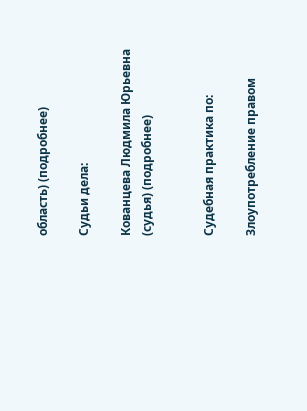область) (подробнее)

Судьи дела:

Кованцева Людмила Юрьевна (судья) (подробнее)


Судебная практика по:

Злоупотребление правом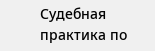Судебная практика по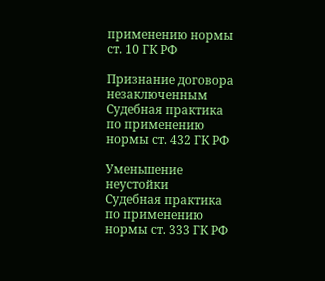применению нормы ст. 10 ГК РФ

Признание договора незаключенным
Судебная практика по применению нормы ст. 432 ГК РФ

Уменьшение неустойки
Судебная практика по применению нормы ст. 333 ГК РФ